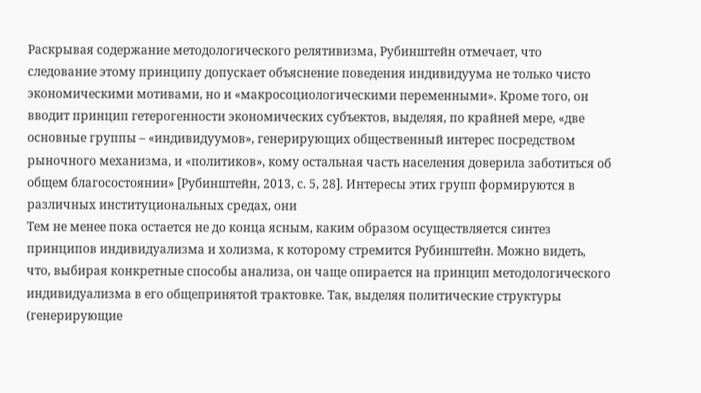Раскрывая содержание методологического релятивизма, Рубинштейн отмечает, что следование этому принципу допускает объяснение поведения индивидуума не только чисто экономическими мотивами, но и «макросоциологическими переменными». Кроме того, он вводит принцип гетерогенности экономических субъектов, выделяя, по крайней мере, «две основные группы – «индивидуумов», генерирующих общественный интерес посредством рыночного механизма, и «политиков», кому остальная часть населения доверила заботиться об общем благосостоянии» [Рубинштейн, 2013, с. 5, 28]. Интересы этих групп формируются в различных институциональных средах, они
Тем не менее пока остается не до конца ясным, каким образом осуществляется синтез принципов индивидуализма и холизма, к которому стремится Рубинштейн. Можно видеть, что, выбирая конкретные способы анализа, он чаще опирается на принцип методологического индивидуализма в его общепринятой трактовке. Так, выделяя политические структуры (генерирующие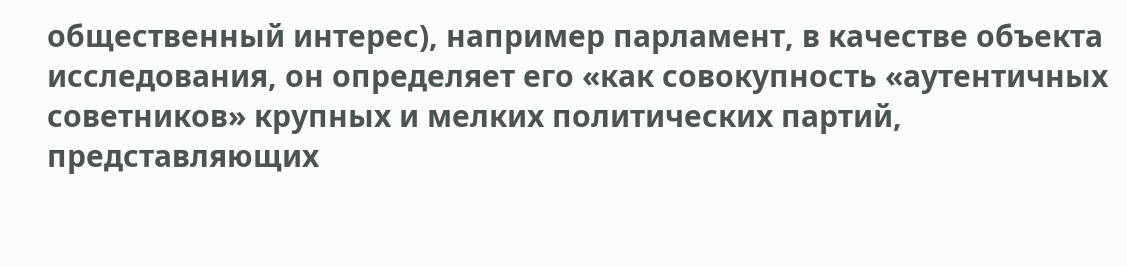общественный интерес), например парламент, в качестве объекта исследования, он определяет его «как совокупность «аутентичных советников» крупных и мелких политических партий, представляющих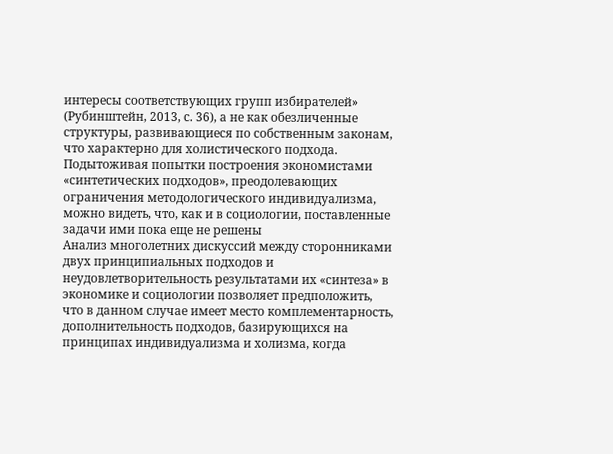интересы соответствующих групп избирателей» (Рубинштейн, 2013, с. 36), а не как обезличенные структуры, развивающиеся по собственным законам, что характерно для холистического подхода.
Подытоживая попытки построения экономистами «синтетических подходов», преодолевающих ограничения методологического индивидуализма, можно видеть, что, как и в социологии, поставленные задачи ими пока еще не решены
Анализ многолетних дискуссий между сторонниками двух принципиальных подходов и неудовлетворительность результатами их «синтеза» в экономике и социологии позволяет предположить, что в данном случае имеет место комплементарность, дополнительность подходов, базирующихся на принципах индивидуализма и холизма, когда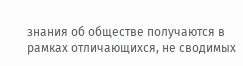знания об обществе получаются в рамках отличающихся, не сводимых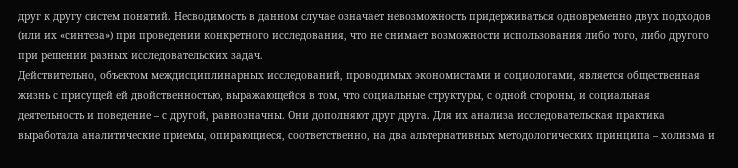друг к другу систем понятий. Несводимость в данном случае означает невозможность придерживаться одновременно двух подходов (или их «синтеза») при проведении конкретного исследования, что не снимает возможности использования либо того, либо другого при решении разных исследовательских задач.
Действительно, объектом междисциплинарных исследований, проводимых экономистами и социологами, является общественная жизнь с присущей ей двойственностью, выражающейся в том, что социальные структуры, с одной стороны, и социальная деятельность и поведение – с другой, равнозначны. Они дополняют друг друга. Для их анализа исследовательская практика выработала аналитические приемы, опирающиеся, соответственно, на два альтернативных методологических принципа – холизма и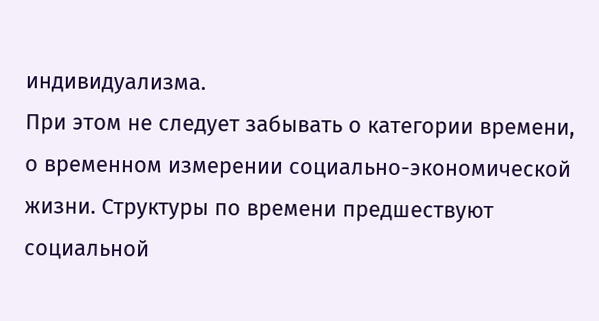индивидуализма.
При этом не следует забывать о категории времени, о временном измерении социально-экономической жизни. Структуры по времени предшествуют социальной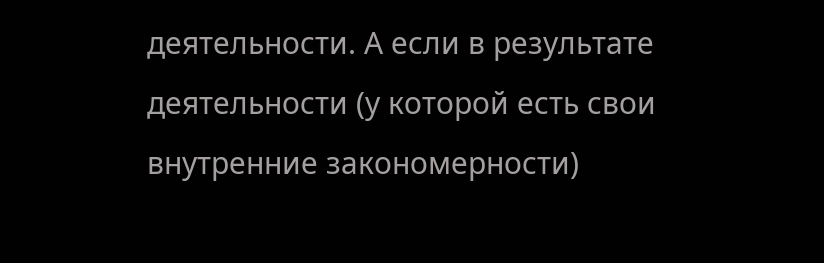деятельности. А если в результате деятельности (у которой есть свои внутренние закономерности)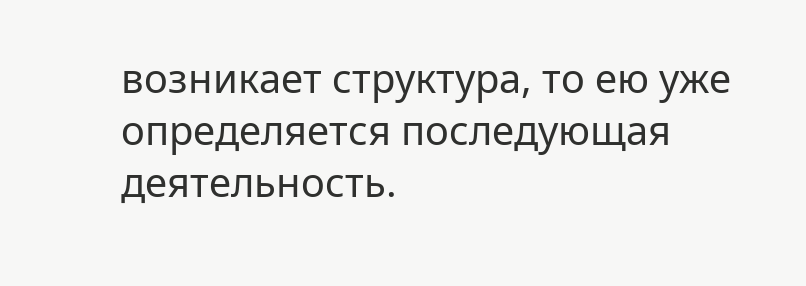возникает структура, то ею уже определяется последующая деятельность.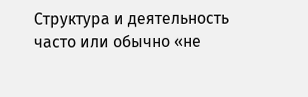Структура и деятельность часто или обычно «не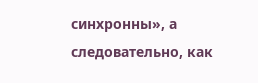синхронны», а следовательно, как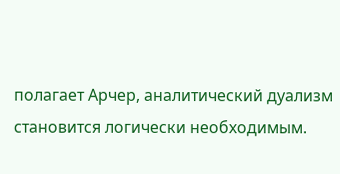полагает Арчер, аналитический дуализм становится логически необходимым.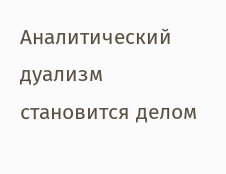Аналитический дуализм становится делом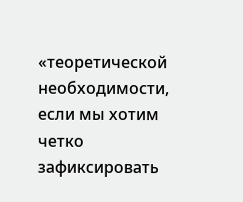«теоретической необходимости, если мы хотим четко зафиксировать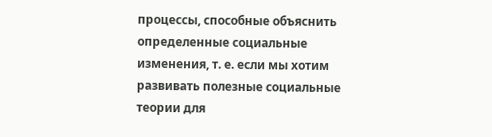процессы, способные объяснить определенные социальные изменения, т. е. если мы хотим развивать полезные социальные теории для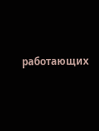работающих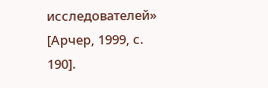исследователей» [Арчер, 1999, с. 190].